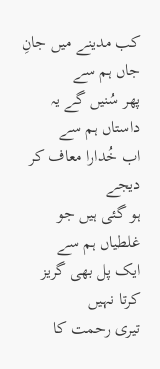کب مدینے میں جانِ جاں ہم سے
پھر سُنیں گے یہ داستاں ہم سے
اب خُدارا معاف کر دیجے
ہو گئی ہیں جو غلطیاں ہم سے
ایک پل بھی گریز کرتا نہیں
تیری رحمت کا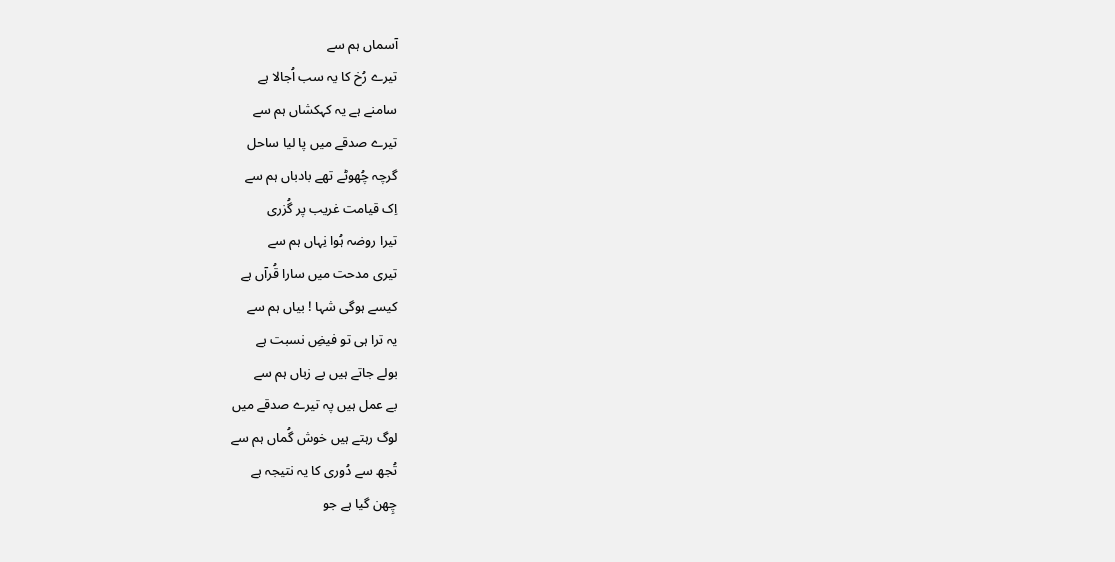آسماں ہم سے
تیرے رُخ کا یہ سب اُجالا ہے
سامنے ہے یہ کہکشاں ہم سے
تیرے صدقے میں پا لیا ساحل
گرچہ چُھوٹے تھے بادباں ہم سے
اِک قیامت غریب پر گُزری
تیرا روضہ ہُوا نِہاں ہم سے
تیری مدحت میں سارا قُرآں ہے
کیسے ہوگی شہا ! بیاں ہم سے
یہ ترا ہی تو فیضِ نسبت ہے
بولے جاتے ہیں بے زباں ہم سے
بے عمل ہیں پہ تیرے صدقے میں
لوگ رہتے ہیں خوش گُماں ہم سے
تُجھ سے دُوری کا یہ نتیجہ ہے
چِھن گیا ہے جو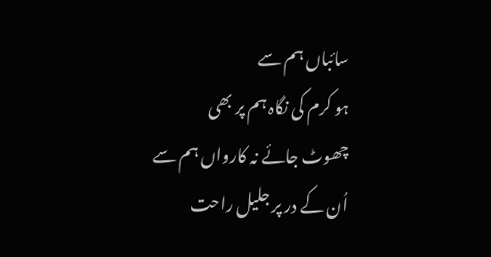سائباں ہم سے
ہو کرم کی نگاہ ہم پر بھی
چھوٹ جائے نہ کارواں ہم سے
اُن کے در پر جلیل راحت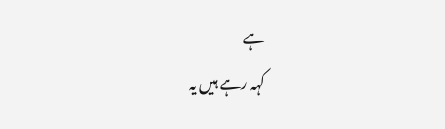ہے
کہہ رہے ہیں یہ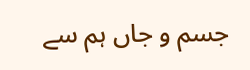جسم و جاں ہم سے